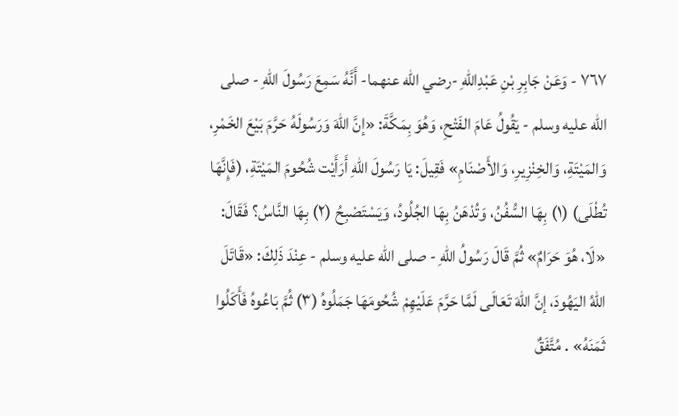٧٦٧ - وَعَنْ جَابِرِ بْنِ عَبْدِاللهِ -رضي الله عنهما- أَنَّهُ سَمِعَ رَسُولَ اللهِ - صلى الله عليه وسلم - يَقُولُ عَامَ الفَتْحِ، وَهُوَ بِمَكَّةَ: «إنَّ اللهَ وَرَسُولَهُ حَرَّمَ بَيْعَ الخَمْرِ، وَالمَيْتَةِ، وَالخِنْزِيرِ، وَالأَصْنَامِ» فَقِيلَ: يَا رَسُولَ اللهِ أَرَأَيْت شُحُومَ المَيْتَةِ، (فَإِنَّهَا تُطْلَى) (١) بِهَا السُّفُنُ، وَتُدْهَنُ بِهَا الجُلُودُ، وَيَسْتَصْبِحُ (٢) بِهَا النَّاسُ؟ فَقَالَ: «لَا، هُوَ حَرَامٌ» ثُمَّ قَالَ رَسُولُ اللهِ - صلى الله عليه وسلم - عِنْدَ ذَلِكَ: «قَاتَلَ اللهُ اليَهُودَ، إنَّ اللهَ تَعَالَى لَمَّا حَرَّمَ عَلَيْهِمْ شُحُومَهَا جَمَلُوهُ (٣) ثُمَّ بَاعُوهُ فَأَكَلُوا ثَمَنَهُ» . مُتَّفَقٌ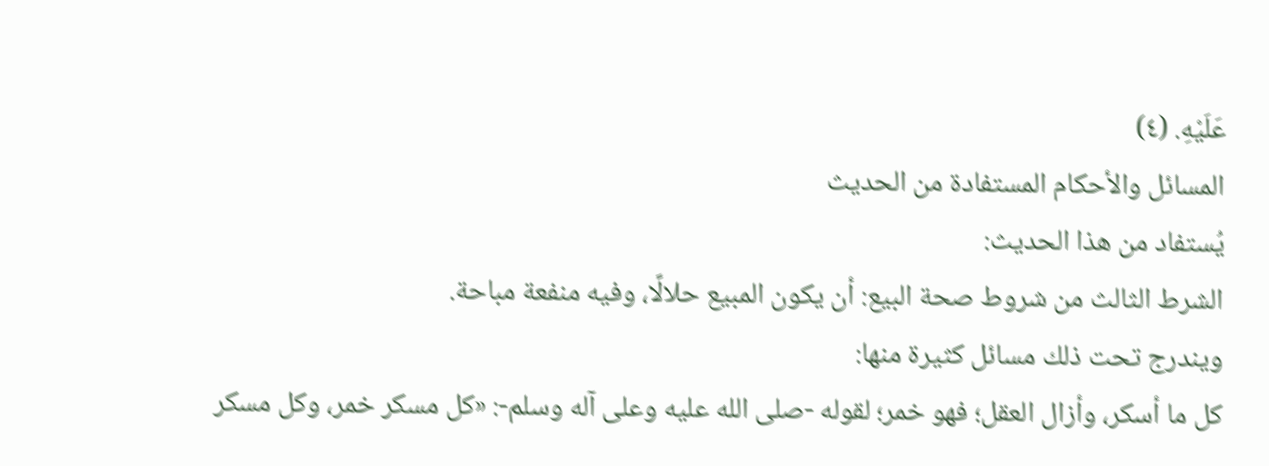عَلَيْهِ. (٤)
المسائل والأحكام المستفادة من الحديث
يُستفاد من هذا الحديث:
الشرط الثالث من شروط صحة البيع: أن يكون المبيع حلالًا، وفيه منفعة مباحة.
ويندرج تحت ذلك مسائل كثيرة منها:
كل ما أسكر، وأزال العقل؛ فهو خمر؛ لقوله -صلى الله عليه وعلى آله وسلم-: «كل مسكر خمر، وكل مسكر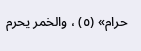حرام» (٥) ، والخمر يحرم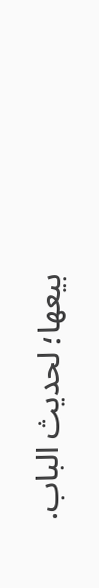بيعها؛ لحديث الباب.